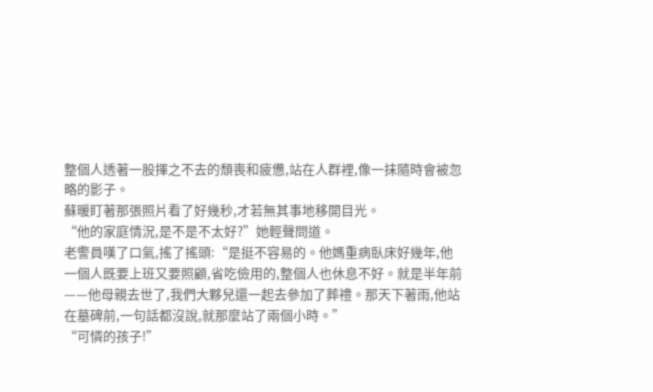整個人透著一股揮之不去的頹喪和疲憊,站在人群裡,像一抹隨時會被忽略的影子。
蘇暖盯著那張照片看了好幾秒,才若無其事地移開目光。
“他的家庭情況,是不是不太好?”她輕聲問道。
老警員嘆了口氣,搖了搖頭:“是挺不容易的。他媽重病臥床好幾年,他一個人既要上班又要照顧,省吃儉用的,整個人也休息不好。就是半年前——他母親去世了,我們大夥兒還一起去參加了葬禮。那天下著雨,他站在墓碑前,一句話都沒說,就那麼站了兩個小時。”
“可憐的孩子!”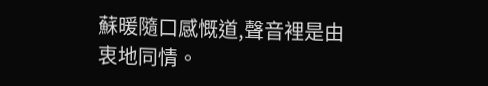蘇暖隨口感慨道,聲音裡是由衷地同情。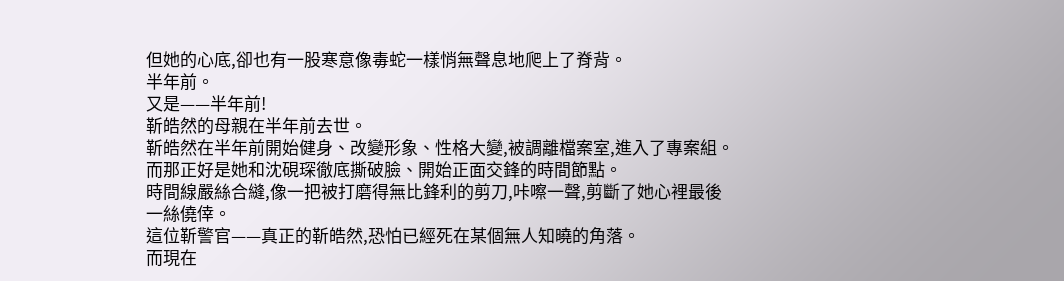但她的心底,卻也有一股寒意像毒蛇一樣悄無聲息地爬上了脊背。
半年前。
又是——半年前!
靳皓然的母親在半年前去世。
靳皓然在半年前開始健身、改變形象、性格大變,被調離檔案室,進入了專案組。
而那正好是她和沈硯琛徹底撕破臉、開始正面交鋒的時間節點。
時間線嚴絲合縫,像一把被打磨得無比鋒利的剪刀,咔嚓一聲,剪斷了她心裡最後一絲僥倖。
這位靳警官——真正的靳皓然,恐怕已經死在某個無人知曉的角落。
而現在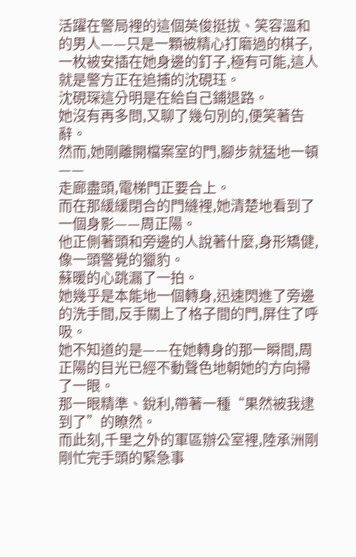活躍在警局裡的這個英俊挺拔、笑容溫和的男人——只是一顆被精心打磨過的棋子,一枚被安插在她身邊的釘子,極有可能,這人就是警方正在追捕的沈硯珏。
沈硯琛這分明是在給自己鋪退路。
她沒有再多問,又聊了幾句別的,便笑著告辭。
然而,她剛離開檔案室的門,腳步就猛地一頓——
走廊盡頭,電梯門正要合上。
而在那緩緩閉合的門縫裡,她清楚地看到了一個身影——周正陽。
他正側著頭和旁邊的人說著什麼,身形矯健,像一頭警覺的獵豹。
蘇暖的心跳漏了一拍。
她幾乎是本能地一個轉身,迅速閃進了旁邊的洗手間,反手關上了格子間的門,屏住了呼吸。
她不知道的是——在她轉身的那一瞬間,周正陽的目光已經不動聲色地朝她的方向掃了一眼。
那一眼精準、銳利,帶著一種“果然被我逮到了”的瞭然。
而此刻,千里之外的軍區辦公室裡,陸承洲剛剛忙完手頭的緊急事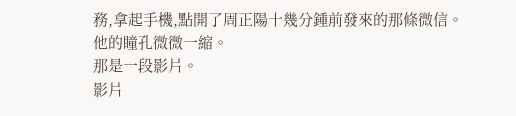務,拿起手機,點開了周正陽十幾分鍾前發來的那條微信。
他的瞳孔微微一縮。
那是一段影片。
影片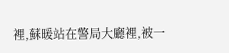裡,蘇暖站在警局大廳裡,被一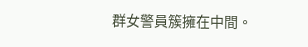群女警員簇擁在中間。